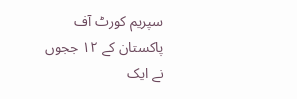سپریم کورٹ آف پاکستان کے ۱۲ ججوں نے ایک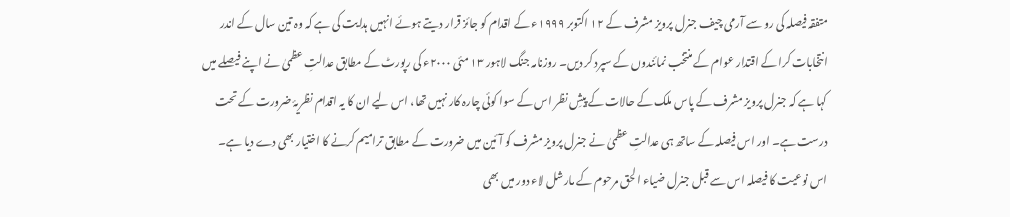متفقہ فیصلہ کی رو سے آرمی چیف جنرل پرویز مشرف کے ۱۲ اکتوبر ۱۹۹۹ء کے اقدام کو جائز قرار دیتے ہوئے انہیں ہدایت کی ہے کہ وہ تین سال کے اندر انتخابات کرا کے اقتدار عوام کے منتخب نمائندوں کے سپرد کر دیں۔ روزنامہ جنگ لاہور ۱۳ مئی ۲۰۰۰ء کی رپورٹ کے مطابق عدالتِ عظمیٰ نے اپنے فیصلے میں کہا ہے کہ جنرل پرویز مشرف کے پاس ملک کے حالات کے پیشِ نظر اس کے سوا کوئی چارہ کار نہیں تھا، اس لیے ان کا یہ اقدام نظریۂ ضرورت کے تحت درست ہے۔ اور اس فیصلہ کے ساتھ ہی عدالتِ عظمیٰ نے جنرل پرویز مشرف کو آئین میں ضرورت کے مطابق ترامیم کرنے کا اختیار بھی دے دیا ہے۔
اس نوعیت کا فیصلہ اس سے قبل جنرل ضیاء الحق مرحوم کے مارشل لاء دور میں بھی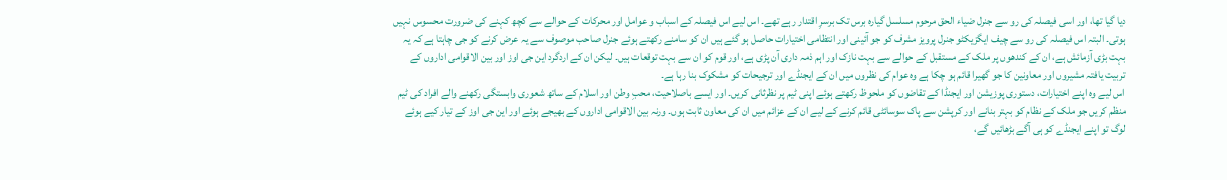دیا گیا تھا، اور اسی فیصلہ کی رو سے جنرل ضیاء الحق مرحوم مسلسل گیارہ برس تک برسرِ اقتدار رہے تھے۔ اس لیے اس فیصلہ کے اسباب و عوامل اور محرکات کے حوالے سے کچھ کہنے کی ضرورت محسوس نہیں ہوتی۔ البتہ اس فیصلہ کی رو سے چیف ایگزیکٹو جنرل پرویز مشرف کو جو آئینی اور انتظامی اختیارات حاصل ہو گئے ہیں ان کو سامنے رکھتے ہوئے جنرل صاحب موصوف سے یہ عرض کرنے کو جی چاہتا ہے کہ یہ بہت بڑی آزمائش ہے، ان کے کندھوں پر ملک کے مستقبل کے حوالے سے بہت نازک اور اہم ذمہ داری آن پڑی ہے، اور قوم کو ان سے بہت توقعات ہیں۔ لیکن ان کے اردگرد این جی اوز اور بین الاقوامی اداروں کے تربیت یافتہ مشیروں اور معاونین کا جو گھیرا قائم ہو چکا ہے وہ عوام کی نظروں میں ان کے ایجنڈے اور ترجیحات کو مشکوک بنا رہا ہے۔
اس لیے وہ اپنے اختیارات، دستوری پوزیشن اور ایجنڈا کے تقاضوں کو ملحوظ رکھتے ہوئے اپنی ٹیم پر نظرثانی کریں۔ اور ایسے باصلاحیت، محبِ وطن اور اسلام کے ساتھ شعوری وابستگی رکھنے والے افراد کی ٹیم منظم کریں جو ملک کے نظام کو بہتر بنانے اور کرپشن سے پاک سوسائٹی قائم کرنے کے لیے ان کے عزائم میں ان کی معاون ثابت ہوں۔ ورنہ بین الاقوامی اداروں کے بھیجے ہوئے اور این جی اوز کے تیار کیے ہوئے لوگ تو اپنے ایجنڈے کو ہی آگے بڑھائیں گے،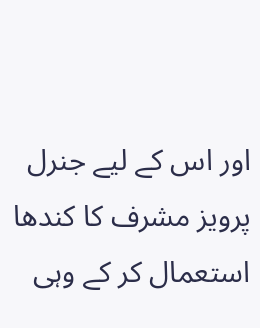اور اس کے لیے جنرل پرویز مشرف کا کندھا استعمال کر کے وہی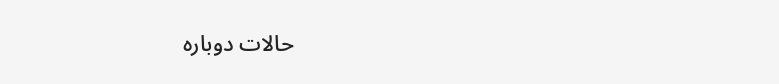حالات دوبارہ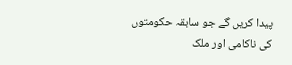پیدا کریں گے جو سابقہ حکومتوں کی ناکامی اور ملک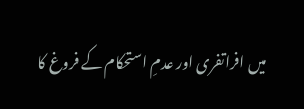میں افراتفری اور عدمِ استحکام کے فروغ کا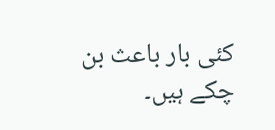کئی بار باعث بن چکے ہیں۔